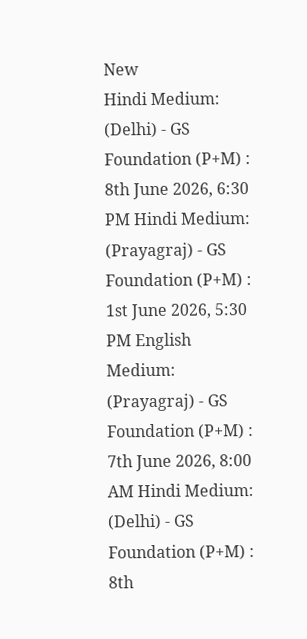New
Hindi Medium: (Delhi) - GS Foundation (P+M) : 8th June 2026, 6:30 PM Hindi Medium: (Prayagraj) - GS Foundation (P+M) : 1st June 2026, 5:30 PM English Medium: (Prayagraj) - GS Foundation (P+M) : 7th June 2026, 8:00 AM Hindi Medium: (Delhi) - GS Foundation (P+M) : 8th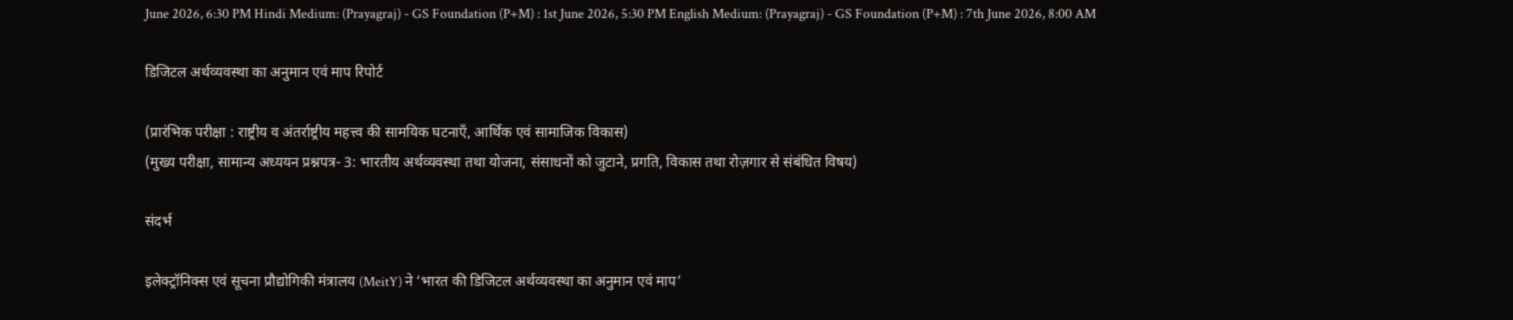June 2026, 6:30 PM Hindi Medium: (Prayagraj) - GS Foundation (P+M) : 1st June 2026, 5:30 PM English Medium: (Prayagraj) - GS Foundation (P+M) : 7th June 2026, 8:00 AM

डिजिटल अर्थव्यवस्था का अनुमान एवं माप रिपोर्ट

(प्रारंभिक परीक्षा : राष्ट्रीय व अंतर्राष्ट्रीय महत्त्व की सामयिक घटनाएँ, आर्थिक एवं सामाजिक विकास)
(मुख्य परीक्षा, सामान्य अध्ययन प्रश्नपत्र- 3: भारतीय अर्थव्यवस्था तथा योजना, संसाधनों को जुटाने, प्रगति, विकास तथा रोज़गार से संबंधित विषय)

संदर्भ

इलेक्ट्रॉनिक्स एवं सूचना प्रौद्योगिकी मंत्रालय (MeitY) ने ‘भारत की डिजिटल अर्थव्यवस्था का अनुमान एवं माप’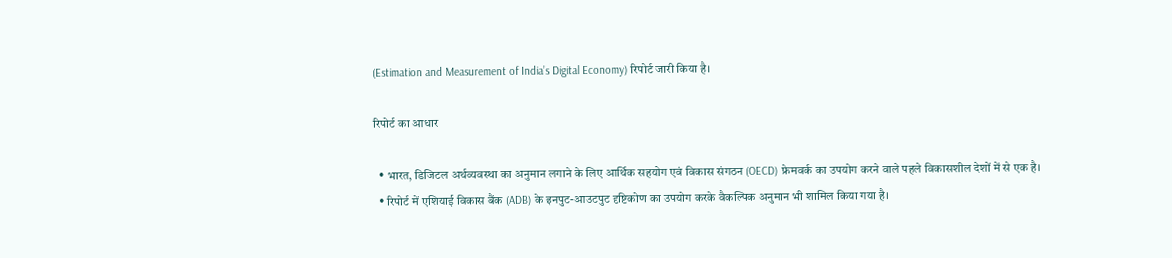(Estimation and Measurement of India’s Digital Economy) रिपोर्ट जारी किया है।

रिपोर्ट का आधार

  • भारत, डिजिटल अर्थव्यवस्था का अनुमान लगाने के लिए आर्थिक सहयोग एवं विकास संगठन (OECD) फ्रेमवर्क का उपयोग करने वाले पहले विकासशील देशों में से एक है।
  • रिपोर्ट में एशियाई विकास बैंक (ADB) के इनपुट-आउटपुट दृष्टिकोण का उपयोग करके वैकल्पिक अनुमान भी शामिल किया गया है।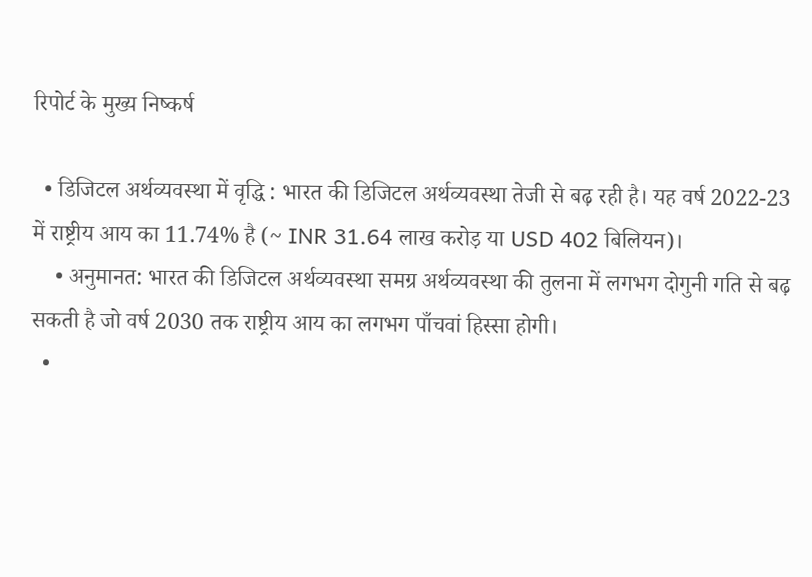रिपोर्ट के मुख्य निष्कर्ष

  • डिजिटल अर्थव्यवस्था में वृद्धि : भारत की डिजिटल अर्थव्यवस्था तेजी से बढ़ रही है। यह वर्ष 2022-23 में राष्ट्रीय आय का 11.74% है (~ INR 31.64 लाख करोड़ या USD 402 बिलियन)।
    • अनुमानत: भारत की डिजिटल अर्थव्यवस्था समग्र अर्थव्यवस्था की तुलना में लगभग दोगुनी गति से बढ़ सकती है जो वर्ष 2030 तक राष्ट्रीय आय का लगभग पाँचवां हिस्सा होगी।
  •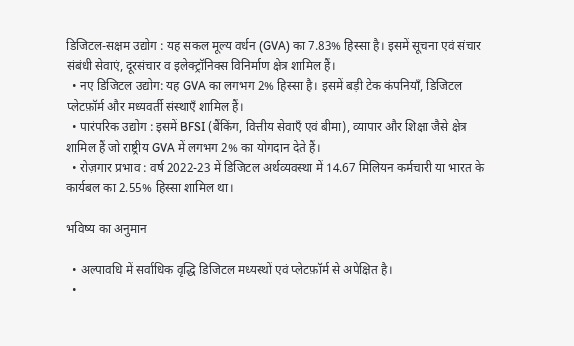डिजिटल-सक्षम उद्योग : यह सकल मूल्य वर्धन (GVA) का 7.83% हिस्सा है। इसमें सूचना एवं संचार संबंधी सेवाएं, दूरसंचार व इलेक्ट्रॉनिक्स विनिर्माण क्षेत्र शामिल हैं।
  • नए डिजिटल उद्योग: यह GVA का लगभग 2% हिस्सा है। इसमें बड़ी टेक कंपनियाँ, डिजिटल प्लेटफ़ॉर्म और मध्यवर्ती संस्थाएँ शामिल हैं।
  • पारंपरिक उद्योग : इसमें BFSI (बैंकिंग, वित्तीय सेवाएँ एवं बीमा), व्यापार और शिक्षा जैसे क्षेत्र शामिल हैं जो राष्ट्रीय GVA में लगभग 2% का योगदान देते हैं।
  • रोज़गार प्रभाव : वर्ष 2022-23 में डिजिटल अर्थव्यवस्था में 14.67 मिलियन कर्मचारी या भारत के कार्यबल का 2.55% हिस्सा शामिल था।

भविष्य का अनुमान

  • अल्पावधि में सर्वाधिक वृद्धि डिजिटल मध्यस्थों एवं प्लेटफ़ॉर्म से अपेक्षित है।
  •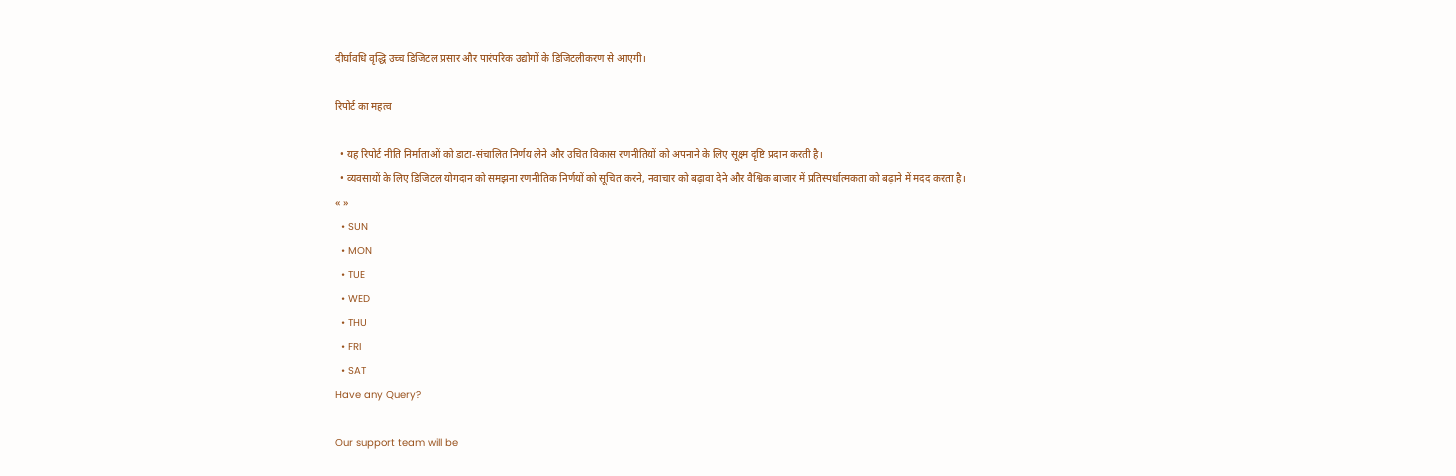दीर्घावधि वृद्धि उच्च डिजिटल प्रसार और पारंपरिक उद्योगों के डिजिटलीकरण से आएगी।

रिपोर्ट का महत्व

  • यह रिपोर्ट नीति निर्माताओं को डाटा-संचालित निर्णय लेने और उचित विकास रणनीतियों को अपनाने के लिए सूक्ष्म दृष्टि प्रदान करती है।
  • व्यवसायों के लिए डिजिटल योगदान को समझना रणनीतिक निर्णयों को सूचित करने, नवाचार को बढ़ावा देने और वैश्विक बाजार में प्रतिस्पर्धात्मकता को बढ़ाने में मदद करता है।
« »
  • SUN
  • MON
  • TUE
  • WED
  • THU
  • FRI
  • SAT
Have any Query?

Our support team will be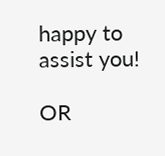happy to assist you!

OR